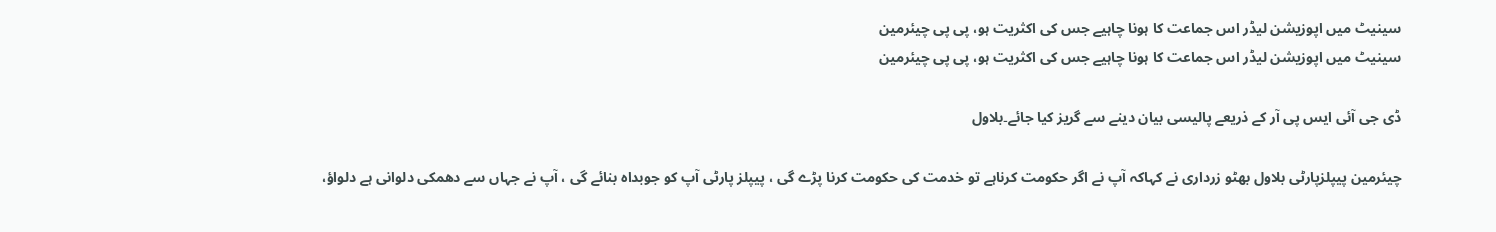سینیٹ میں اپوزیشن لیڈر اس جماعت کا ہونا چاہیے جس کی اکثریت ہو، پی پی چیئرمین
سینیٹ میں اپوزیشن لیڈر اس جماعت کا ہونا چاہیے جس کی اکثریت ہو، پی پی چیئرمین

ڈی جی آئی ایس پی آر کے ذریعے پالیسی بیان دینے سے گریز کیا جائے۔بلاول

چیئرمین پیپلزپارٹی بلاول بھٹو زرداری نے کہاکہ آپ نے اگر حکومت کرناہے تو خدمت کی حکومت کرنا پڑے گی ، پیپلز پارٹی آپ کو جوبداہ بنائے گی ، آپ نے جہاں سے دھمکی دلوانی ہے دلواؤ،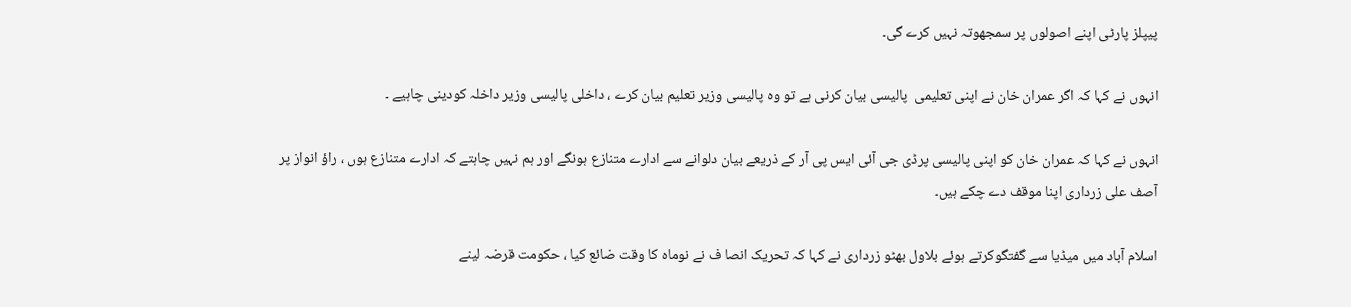پیپلز پارٹی اپنے اصولوں پر سمجھوتہ نہیں کرے گی۔

انہوں نے کہا کہ اگر عمران خان نے اپنی تعلیمی  پالیسی بیان کرنی ہے تو وہ پالیسی وزیر تعلیم بیان کرے ، داخلی پالیسی وزیر داخلہ کودینی چاہیے ۔

انہوں نے کہا کہ عمران خان کو اپنی پالیسی پرڈی جی آئی ایس پی آر کے ذریعے بیان دلوانے سے ادارے متنازع ہونگے اور ہم نہیں چاہتے کہ ادارے متنازع ہوں ، راؤ انواز پر آصف علی زرداری اپنا موقف دے چکے ہیں۔

اسلام آباد میں میڈیا سے گفتگوکرتے ہوئے بلاول بھٹو زرداری نے کہا کہ تحریک انصا ف نے نوماہ کا وقت ضائع کیا ، حکومت قرضہ لینے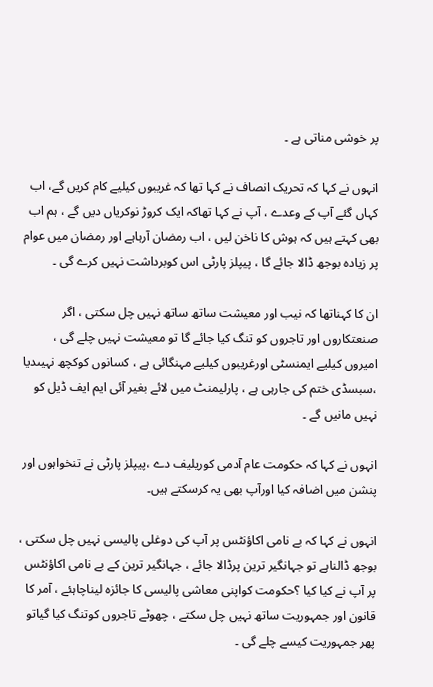پر خوشی مناتی ہے ۔

انہوں نے کہا کہ تحریک انصاف نے کہا تھا کہ غریبوں کیلیے کام کریں گے، اب کہاں گئے آپ کے وعدے ، آپ نے کہا تھاکہ ایک کروڑ نوکریاں دیں گے ، ہم اب بھی کہتے ہیں کہ ہوش کا ناخن لیں ، اب رمضان آرہاہے اور رمضان میں عوام پر زیادہ بوجھ ڈالا جائے گا ، پیپلز پارٹی اس کوبرداشت نہیں کرے گی ۔

ان کا کہناتھا کہ نیب اور معیشت ساتھ ساتھ نہیں چل سکتی ، اگر صنعتکاروں اور تاجروں کو تنگ کیا جائے گا تو معیشت نہیں چلے گی ، امیروں کیلیے ایمنسٹی اورغریبوں کیلیے مہنگائی ہے ، کسانوں کوکچھ نہیںدیا ،سبسڈی ختم کی جارہی ہے ، پارلیمنٹ میں لائے بغیر آئی ایم ایف ڈیل کو نہیں مانیں گے ۔

انہوں نے کہا کہ حکومت عام آدمی کوریلیف دے ،پیپلز پارٹی نے تنخواہوں اور پنشن میں اضافہ کیا اورآپ بھی یہ کرسکتے ہیں۔

انہوں نے کہا کہ بے نامی اکاؤنٹس پر آپ کی دوغلی پالیسی نہیں چل سکتی ، بوجھ ڈالناہے تو جہانگیر ترین پرڈالا جائے ، جہانگیر ترین کے بے نامی اکاؤنٹس پر آپ نے کیا کیا ؟حکومت کواپنی معاشی پالیسی کا جائزہ لیناچاہئے ، آمر کا قانون اور جمہوریت ساتھ نہیں چل سکتے ، چھوٹے تاجروں کوتنگ کیا گیاتو پھر جمہوریت کیسے چلے گی ۔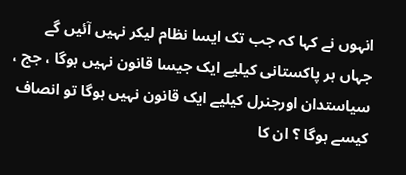انہوں نے کہا کہ جب تک ایسا نظام لیکر نہیں آئیں گے جہاں ہر پاکستانی کیلیے ایک جیسا قانون نہیں ہوگا ، جج ، سیاستدان اورجنرل کیلیے ایک قانون نہیں ہوگا تو انصاف کیسے ہوگا ؟ ان کا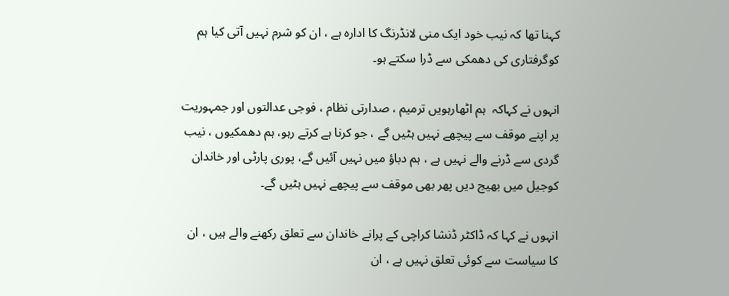کہنا تھا کہ نیب خود ایک منی لانڈرنگ کا ادارہ ہے ، ان کو شرم نہیں آتی کیا ہم کوگرفتاری کی دھمکی سے ڈرا سکتے ہو۔

انہوں نے کہاکہ  ہم اٹھارہویں ترمیم ، صدارتی نظام ، فوجی عدالتوں اور جمہوریت پر اپنے موقف سے پیچھے نہیں ہٹیں گے ، جو کرنا ہے کرتے رہو، ہم دھمکیوں ، نیب گردی سے ڈرنے والے نہیں ہے ، ہم دباؤ میں نہیں آئیں گے، پوری پارٹی اور خاندان کوجیل میں بھیج دیں پھر بھی موقف سے پیچھے نہیں ہٹیں گے۔

انہوں نے کہا کہ ڈاکٹر ڈنشا کراچی کے پرانے خاندان سے تعلق رکھنے والے ہیں ، ان کا سیاست سے کوئی تعلق نہیں ہے ، ان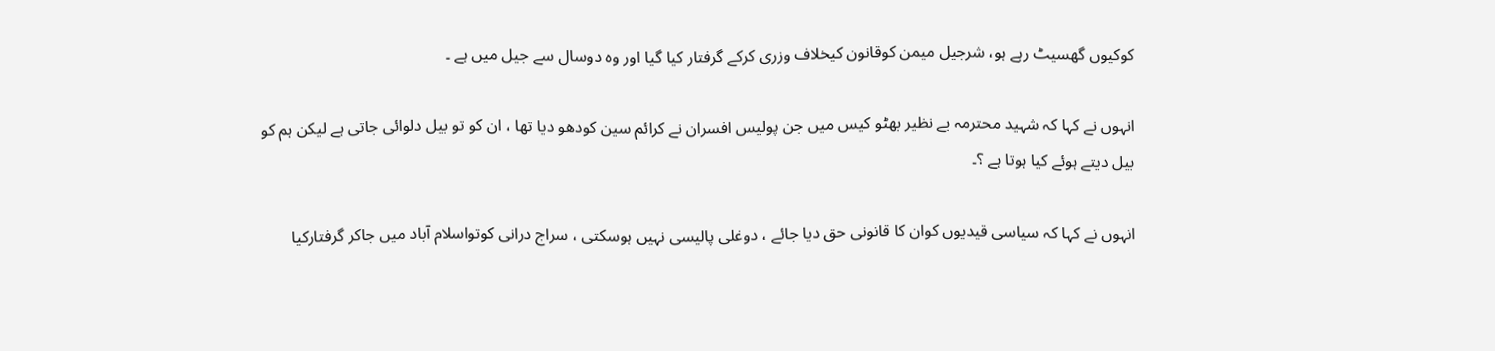کوکیوں گھسیٹ رہے ہو، شرجیل میمن کوقانون کیخلاف وزری کرکے گرفتار کیا گیا اور وہ دوسال سے جیل میں ہے ۔

انہوں نے کہا کہ شہید محترمہ بے نظیر بھٹو کیس میں جن پولیس افسران نے کرائم سین کودھو دیا تھا ، ان کو تو بیل دلوائی جاتی ہے لیکن ہم کو بیل دیتے ہوئے کیا ہوتا ہے ؟۔

انہوں نے کہا کہ سیاسی قیدیوں کوان کا قانونی حق دیا جائے ، دوغلی پالیسی نہیں ہوسکتی ، سراج درانی کوتواسلام آباد میں جاکر گرفتارکیا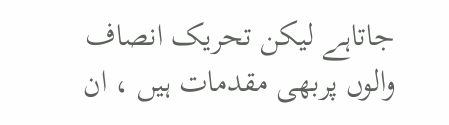جاتاہے لیکن تحریک انصاف والوں پربھی مقدمات ہیں ، ان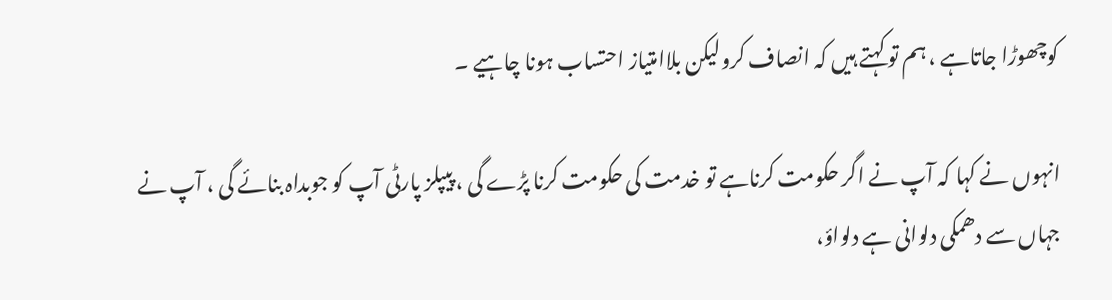کوچھوڑا جاتاہے ، ہم تو کہتے ہیں کہ انصاف کرولیکن بلاامتیاز احتساب ہونا چاہیے ۔

انہوں نے کہا کہ آپ نے اگر حکومت کرناہے تو خدمت کی حکومت کرنا پڑے گی ، پیپلز پارٹی آپ کو جوبداہ بنائے گی ، آپ نے جہاں سے دھمکی دلوانی ہے دلواؤ،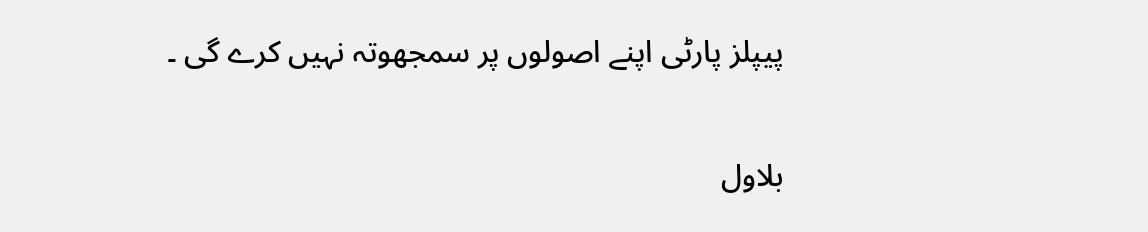پیپلز پارٹی اپنے اصولوں پر سمجھوتہ نہیں کرے گی ۔

بلاول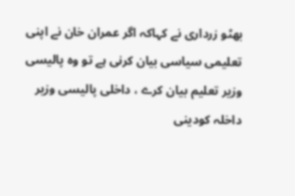بھٹو زرداری نے کہاکہ اگر عمران خان نے اپنی تعلیمی سیاسی بیان کرنی ہے تو وہ پالیسی وزیر تعلیم بیان کرے ، داخلی پالیسی وزیر داخلہ کودینی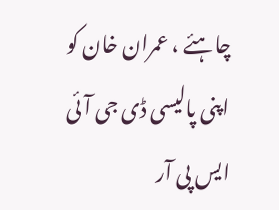چاہئے ، عمران خان کو اپنی پالیسی ڈی جی آئی ایس پی آر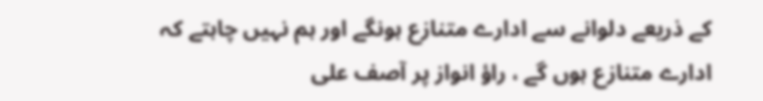کے ذریعے دلوانے سے ادارے متنازع ہونگے اور ہم نہیں چاہتے کہ ادارے متنازع ہوں گے ، راؤ انواز پر آصف علی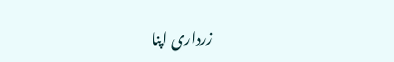زرداری اپنا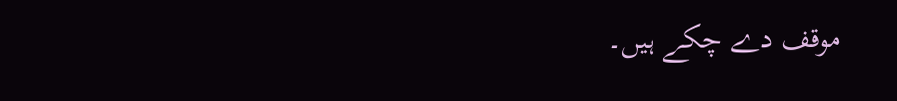موقف دے چکے ہیں۔